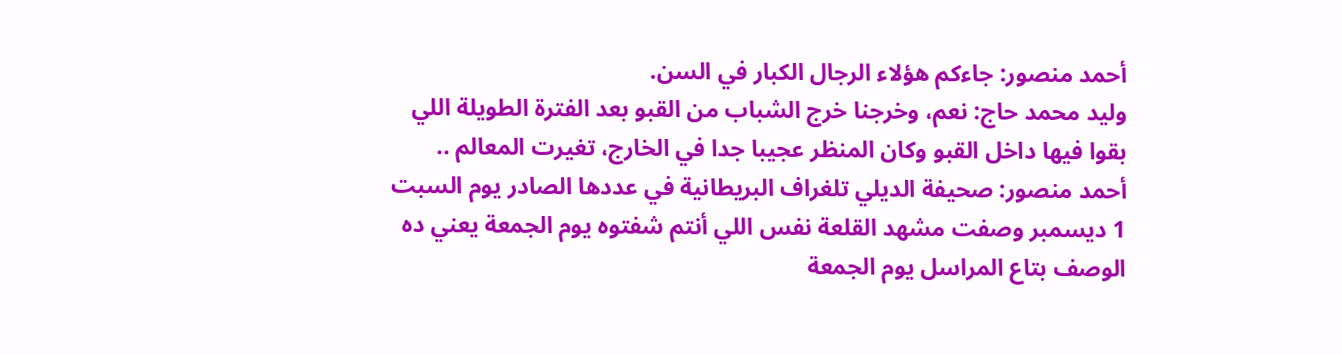أحمد منصور: جاءكم هؤلاء الرجال الكبار في السن.
وليد محمد حاج: نعم، وخرجنا خرج الشباب من القبو بعد الفترة الطويلة اللي بقوا فيها داخل القبو وكان المنظر عجيبا جدا في الخارج، تغيرت المعالم ..
أحمد منصور: صحيفة الديلي تلغراف البريطانية في عددها الصادر يوم السبت 1 ديسمبر وصفت مشهد القلعة نفس اللي أنتم شفتوه يوم الجمعة يعني ده الوصف بتاع المراسل يوم الجمعة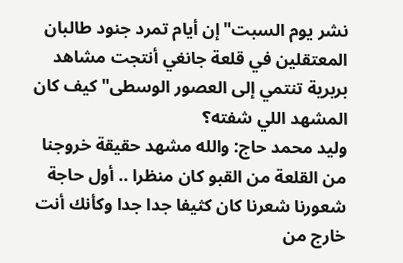نشر يوم السبت"إن أيام تمرد جنود طالبان المعتقلين في قلعة جانغي أنتجت مشاهد بربرية تنتمي إلى العصور الوسطى"كيف كان المشهد اللي شفته؟
وليد محمد حاج: والله مشهد حقيقة خروجنا من القلعة من القبو كان منظرا .. أول حاجة شعورنا شعرنا كان كثيفا جدا جدا وكأنك أنت خارج من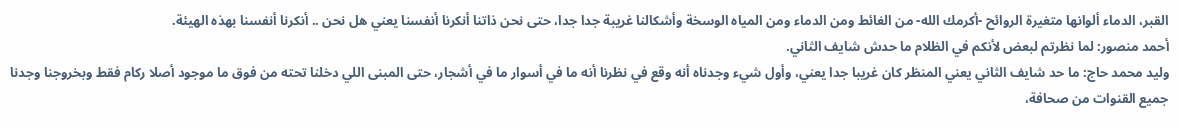القبر، الدماء ألوانها متغيرة الروائح -أكرمك الله- من الغائط ومن الدماء ومن المياه الوسخة وأشكالنا غريبة جدا جدا، حتى نحن ذاتنا أنكرنا أنفسنا يعني هل نحن .. أنكرنا أنفسنا بهذه الهيئة.
أحمد منصور: لما نظرتم لبعض لأنكم في الظلام ما حدش شايف الثاني.
وليد محمد حاج: ما حد شايف الثاني يعني المنظر كان غريبا جدا يعني، وأول شيء وجدناه أنه وقع في نظرنا أنه ما في أسوار ما في أشجار، حتى المبنى اللي دخلنا تحته من فوق ما موجود أصلا ركام فقط وبخروجنا وجدنا جميع القنوات من صحافة،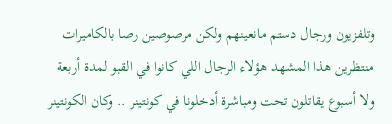وتلفزيون ورجال دستم مانعينهم ولكن مرصوصين رصا بالكاميرات منتظرين هذا المشهد هؤلاء الرجال اللي كانوا في القبو لمدة أربعة ولا أسبوع يقاتلون تحت ومباشرة أدخلونا في كونتينر .. وكان الكونتينر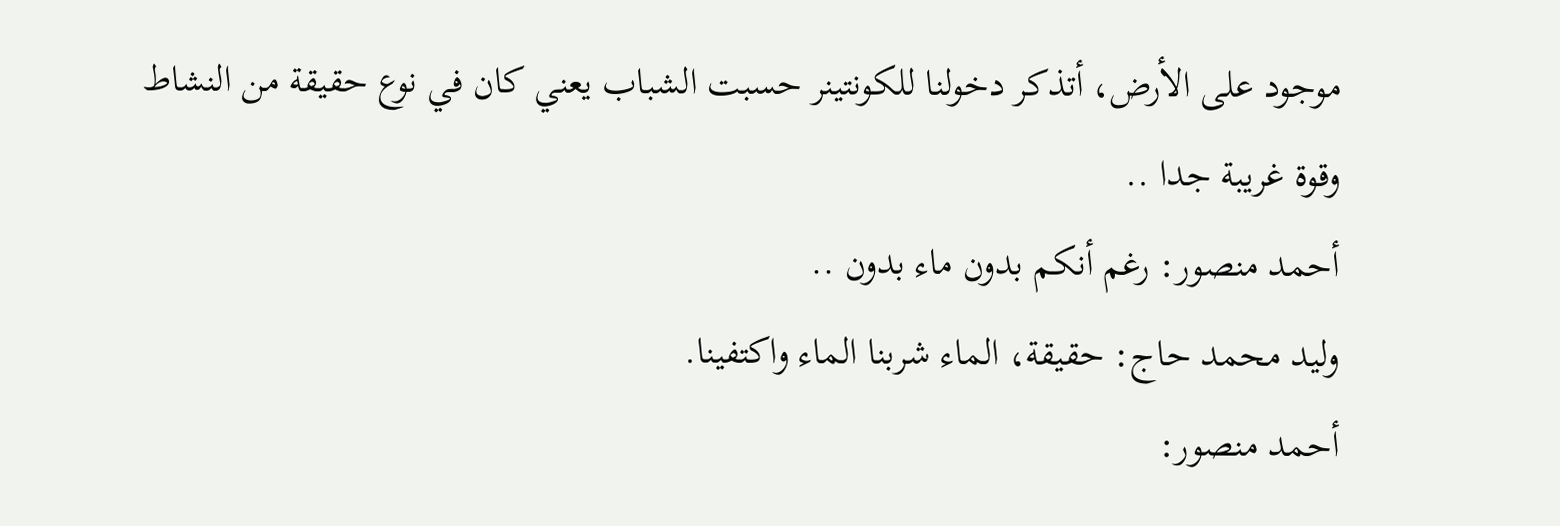موجود على الأرض، أتذكر دخولنا للكونتينر حسبت الشباب يعني كان في نوع حقيقة من النشاط وقوة غريبة جدا ..
أحمد منصور: رغم أنكم بدون ماء بدون ..
وليد محمد حاج: حقيقة، الماء شربنا الماء واكتفينا.
أحمد منصور: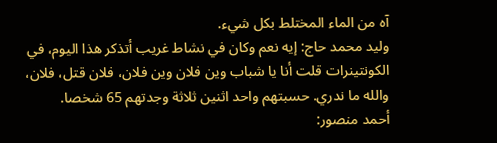آه من الماء المختلط بكل شيء.
وليد محمد حاج: إيه نعم وكان في نشاط غريب أتذكر هذا اليوم، في الكونتينرات قلت أنا يا شباب وين فلان وين فلان، فلان قتل، فلان، والله ما ندري. حسبتهم واحد اثنين ثلاثة وجدتهم 65 شخصا.
أحمد منصور: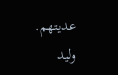عديتهم.
وليد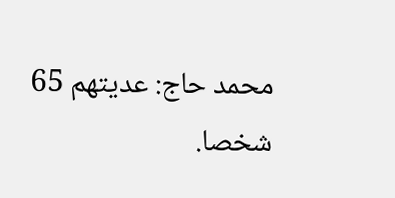محمد حاج: عديتهم 65 شخصا.